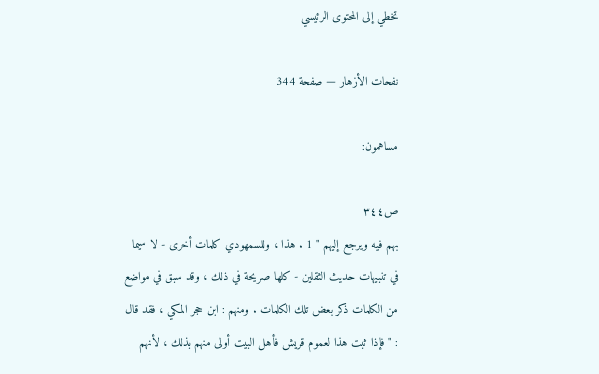تخطي إلى المحتوى الرئيسي

نفحات الأزهار — صفحة 344

مساهمون:

ص٣٤٤
بهم فيه ويرجع إليهم " 1 . هذا ، وللسمهودي كلمات أخرى - لا سيما في تنبيهات حديث الثقلين - كلها صريحة في ذلك ، وقد سبق في مواضع من الكلمات ذكر بعض تلك الكلمات . ومنهم : ابن حجر المكي ، فقد قال : " فإذا ثبت هذا لعموم قريش فأهل البيت أولى منهم بذلك ، لأنهم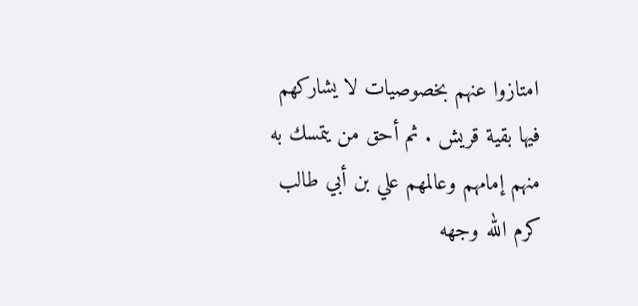امتازوا عنهم بخصوصيات لا يشاركهم فيها بقية قريش . ثم أحق من يتمسك به منهم إمامهم وعالمهم علي بن أبي طالب كرم الله وجهه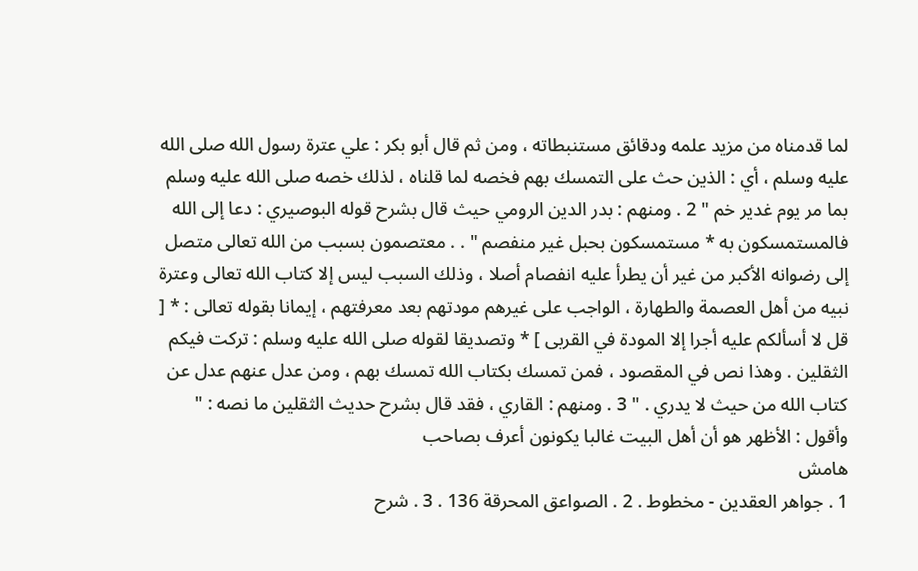لما قدمناه من مزيد علمه ودقائق مستنبطاته ، ومن ثم قال أبو بكر : علي عترة رسول الله صلى الله عليه وسلم ، أي : الذين حث على التمسك بهم فخصه لما قلناه ، لذلك خصه صلى الله عليه وسلم بما مر يوم غدير خم " 2 . ومنهم : بدر الدين الرومي حيث قال بشرح قوله البوصيري : دعا إلى الله فالمستمسكون به * مستمسكون بحبل غير منفصم " . . معتصمون بسبب من الله تعالى متصل إلى رضوانه الأكبر من غير أن يطرأ عليه انفصام أصلا ، وذلك السبب ليس إلا كتاب الله تعالى وعترة نبيه من أهل العصمة والطهارة ، الواجب على غيرهم مودتهم بعد معرفتهم ، إيمانا بقوله تعالى : * [ قل لا أسألكم عليه أجرا إلا المودة في القربى ] * وتصديقا لقوله صلى الله عليه وسلم : تركت فيكم الثقلين . وهذا نص في المقصود ، فمن تمسك بكتاب الله تمسك بهم ، ومن عدل عنهم عدل عن كتاب الله من حيث لا يدري . " 3 . ومنهم : القاري ، فقد قال بشرح حديث الثقلين ما نصه : " وأقول : الأظهر هو أن أهل البيت غالبا يكونون أعرف بصاحب
هامش
1 . جواهر العقدين - مخطوط . 2 . الصواعق المحرقة 136 . 3 . شرح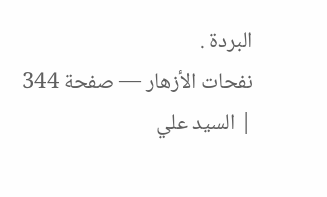البردة .
نفحات الأزهار — صفحة 344 | السيد علي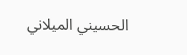الحسيني الميلاني